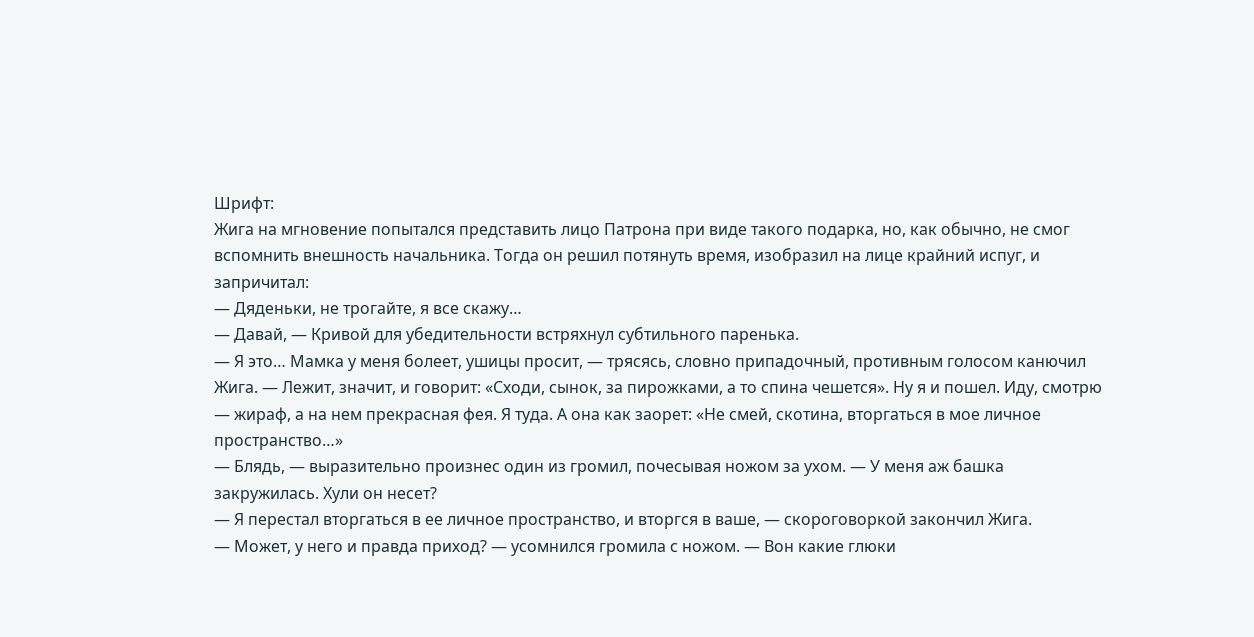Шрифт:
Жига на мгновение попытался представить лицо Патрона при виде такого подарка, но, как обычно, не смог вспомнить внешность начальника. Тогда он решил потянуть время, изобразил на лице крайний испуг, и запричитал:
— Дяденьки, не трогайте, я все скажу…
— Давай, — Кривой для убедительности встряхнул субтильного паренька.
— Я это… Мамка у меня болеет, ушицы просит, — трясясь, словно припадочный, противным голосом канючил Жига. — Лежит, значит, и говорит: «Сходи, сынок, за пирожками, а то спина чешется». Ну я и пошел. Иду, смотрю — жираф, а на нем прекрасная фея. Я туда. А она как заорет: «Не смей, скотина, вторгаться в мое личное пространство…»
— Блядь, — выразительно произнес один из громил, почесывая ножом за ухом. — У меня аж башка закружилась. Хули он несет?
— Я перестал вторгаться в ее личное пространство, и вторгся в ваше, — скороговоркой закончил Жига.
— Может, у него и правда приход? — усомнился громила с ножом. — Вон какие глюки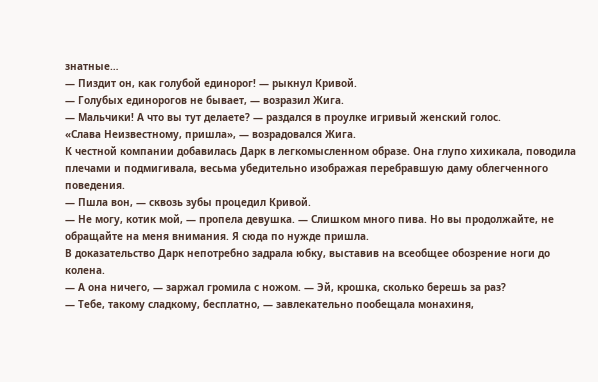знатные…
— Пиздит он, как голубой единорог! — рыкнул Кривой.
— Голубых единорогов не бывает, — возразил Жига.
— Мальчики! А что вы тут делаете? — раздался в проулке игривый женский голос.
«Слава Неизвестному, пришла», — возрадовался Жига.
К честной компании добавилась Дарк в легкомысленном образе. Она глупо хихикала, поводила плечами и подмигивала, весьма убедительно изображая перебравшую даму облегченного поведения.
— Пшла вон, — сквозь зубы процедил Кривой.
— Не могу, котик мой, — пропела девушка. — Слишком много пива. Но вы продолжайте, не обращайте на меня внимания. Я сюда по нужде пришла.
В доказательство Дарк непотребно задрала юбку, выставив на всеобщее обозрение ноги до колена.
— А она ничего, — заржал громила с ножом. — Эй, крошка, сколько берешь за раз?
— Тебе, такому сладкому, бесплатно, — завлекательно пообещала монахиня,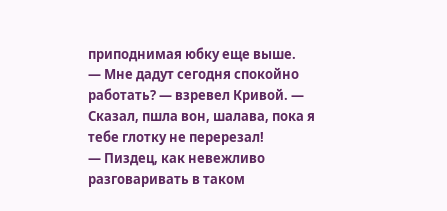приподнимая юбку еще выше.
— Мне дадут сегодня спокойно работать? — взревел Кривой. — Сказал, пшла вон, шалава, пока я тебе глотку не перерезал!
— Пиздец, как невежливо разговаривать в таком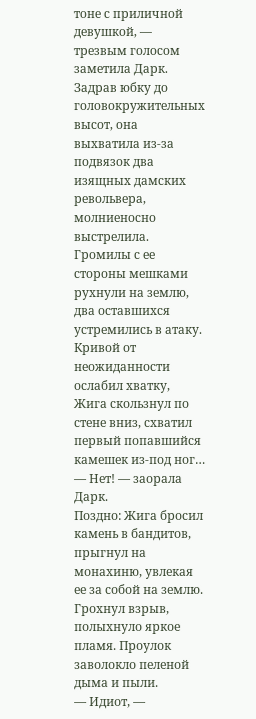тоне с приличной девушкой, — трезвым голосом заметила Дарк.
Задрав юбку до головокружительных высот, она выхватила из-за подвязок два изящных дамских револьвера, молниеносно выстрелила. Громилы с ее стороны мешками рухнули на землю, два оставшихся устремились в атаку. Кривой от неожиданности ослабил хватку, Жига скользнул по стене вниз, схватил первый попавшийся камешек из-под ног…
— Нет! — заорала Дарк.
Поздно: Жига бросил камень в бандитов, прыгнул на монахиню, увлекая ее за собой на землю. Грохнул взрыв, полыхнуло яркое пламя. Проулок заволокло пеленой дыма и пыли.
— Идиот, —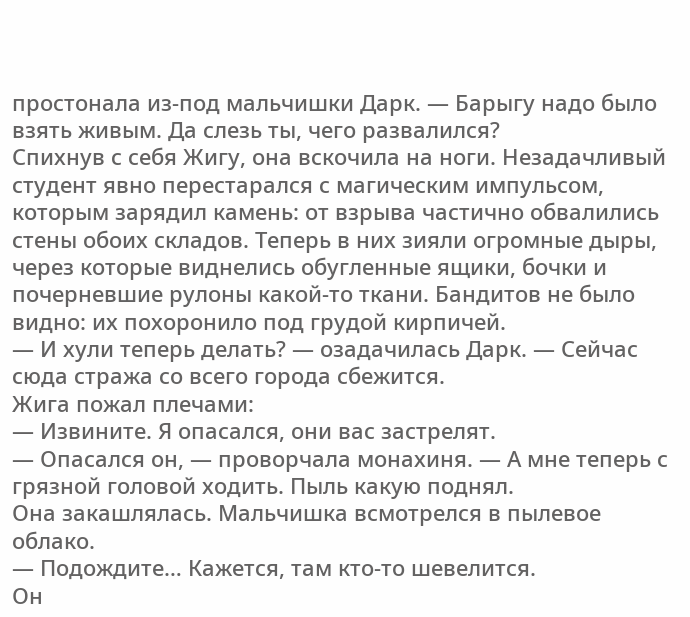простонала из-под мальчишки Дарк. — Барыгу надо было взять живым. Да слезь ты, чего развалился?
Спихнув с себя Жигу, она вскочила на ноги. Незадачливый студент явно перестарался с магическим импульсом, которым зарядил камень: от взрыва частично обвалились стены обоих складов. Теперь в них зияли огромные дыры, через которые виднелись обугленные ящики, бочки и почерневшие рулоны какой-то ткани. Бандитов не было видно: их похоронило под грудой кирпичей.
— И хули теперь делать? — озадачилась Дарк. — Сейчас сюда стража со всего города сбежится.
Жига пожал плечами:
— Извините. Я опасался, они вас застрелят.
— Опасался он, — проворчала монахиня. — А мне теперь с грязной головой ходить. Пыль какую поднял.
Она закашлялась. Мальчишка всмотрелся в пылевое облако.
— Подождите… Кажется, там кто-то шевелится.
Он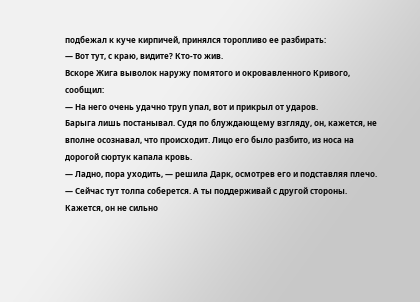подбежал к куче кирпичей, принялся торопливо ее разбирать:
— Вот тут, с краю, видите? Кто-то жив.
Вскоре Жига выволок наружу помятого и окровавленного Кривого, сообщил:
— На него очень удачно труп упал, вот и прикрыл от ударов.
Барыга лишь постанывал. Судя по блуждающему взгляду, он, кажется, не вполне осознавал, что происходит. Лицо его было разбито, из носа на дорогой сюртук капала кровь.
— Ладно, пора уходить, — решила Дарк, осмотрев его и подставляя плечо. — Сейчас тут толпа соберется. А ты поддерживай с другой стороны. Кажется, он не сильно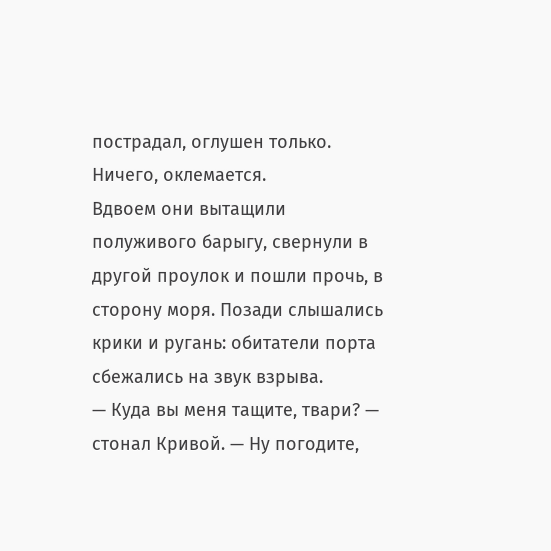пострадал, оглушен только. Ничего, оклемается.
Вдвоем они вытащили полуживого барыгу, свернули в другой проулок и пошли прочь, в сторону моря. Позади слышались крики и ругань: обитатели порта сбежались на звук взрыва.
— Куда вы меня тащите, твари? — стонал Кривой. — Ну погодите,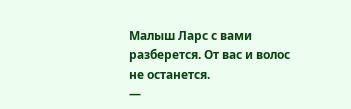Малыш Ларс с вами разберется. От вас и волос не останется.
—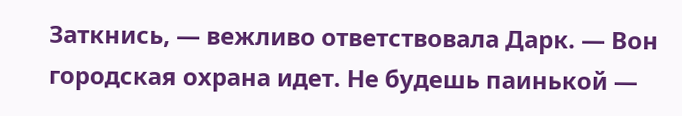Заткнись, — вежливо ответствовала Дарк. — Вон городская охрана идет. Не будешь паинькой —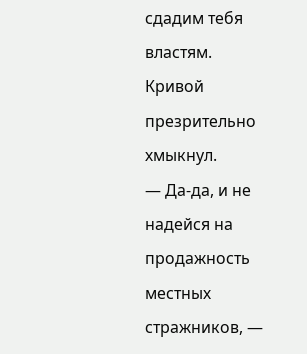сдадим тебя властям.
Кривой презрительно хмыкнул.
— Да-да, и не надейся на продажность местных стражников, —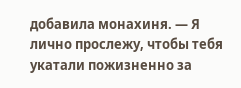добавила монахиня. — Я лично прослежу, чтобы тебя укатали пожизненно за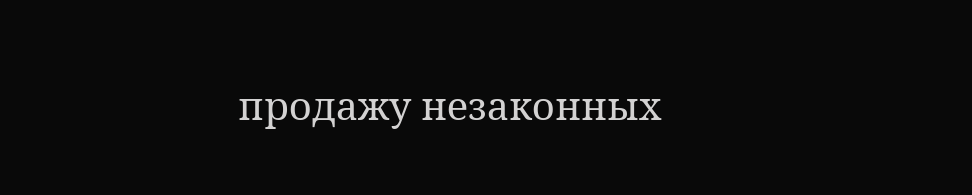продажу незаконных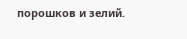порошков и зелий.